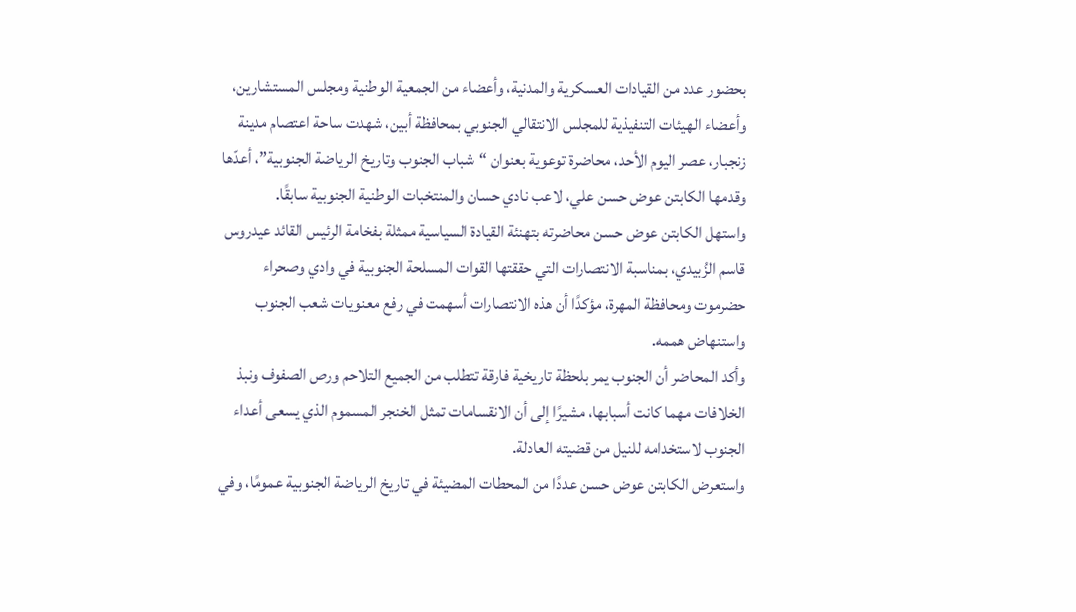بحضور عدد من القيادات العسكرية والمدنية، وأعضاء من الجمعية الوطنية ومجلس المستشارين، وأعضاء الهيئات التنفيذية للمجلس الانتقالي الجنوبي بمحافظة أبين، شهدت ساحة اعتصام مدينة زنجبار، عصر اليوم الأحد، محاضرة توعوية بعنوان “شباب الجنوب وتاريخ الرياضة الجنوبية”، أعدّها وقدمها الكابتن عوض حسن علي، لاعب نادي حسان والمنتخبات الوطنية الجنوبية سابقًا.
واستهل الكابتن عوض حسن محاضرته بتهنئة القيادة السياسية ممثلة بفخامة الرئيس القائد عيدروس قاسم الزُبيدي، بمناسبة الانتصارات التي حققتها القوات المسلحة الجنوبية في وادي وصحراء حضرموت ومحافظة المهرة، مؤكدًا أن هذه الانتصارات أسهمت في رفع معنويات شعب الجنوب واستنهاض هممه.
وأكد المحاضر أن الجنوب يمر بلحظة تاريخية فارقة تتطلب من الجميع التلاحم ورص الصفوف ونبذ الخلافات مهما كانت أسبابها، مشيرًا إلى أن الانقسامات تمثل الخنجر المسموم الذي يسعى أعداء الجنوب لاستخدامه للنيل من قضيته العادلة.
واستعرض الكابتن عوض حسن عددًا من المحطات المضيئة في تاريخ الرياضة الجنوبية عمومًا، وفي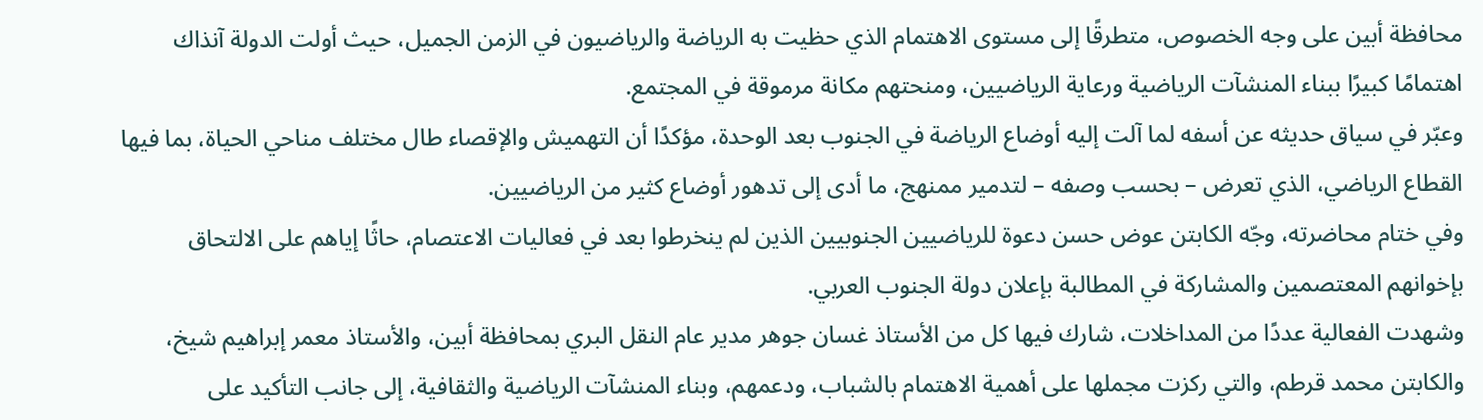محافظة أبين على وجه الخصوص، متطرقًا إلى مستوى الاهتمام الذي حظيت به الرياضة والرياضيون في الزمن الجميل، حيث أولت الدولة آنذاك اهتمامًا كبيرًا ببناء المنشآت الرياضية ورعاية الرياضيين، ومنحتهم مكانة مرموقة في المجتمع.
وعبّر في سياق حديثه عن أسفه لما آلت إليه أوضاع الرياضة في الجنوب بعد الوحدة، مؤكدًا أن التهميش والإقصاء طال مختلف مناحي الحياة، بما فيها القطاع الرياضي، الذي تعرض – بحسب وصفه – لتدمير ممنهج، ما أدى إلى تدهور أوضاع كثير من الرياضيين.
وفي ختام محاضرته، وجّه الكابتن عوض حسن دعوة للرياضيين الجنوبيين الذين لم ينخرطوا بعد في فعاليات الاعتصام، حاثًا إياهم على الالتحاق بإخوانهم المعتصمين والمشاركة في المطالبة بإعلان دولة الجنوب العربي.
وشهدت الفعالية عددًا من المداخلات، شارك فيها كل من الأستاذ غسان جوهر مدير عام النقل البري بمحافظة أبين، والأستاذ معمر إبراهيم شيخ، والكابتن محمد قرطم، والتي ركزت مجملها على أهمية الاهتمام بالشباب، ودعمهم، وبناء المنشآت الرياضية والثقافية، إلى جانب التأكيد على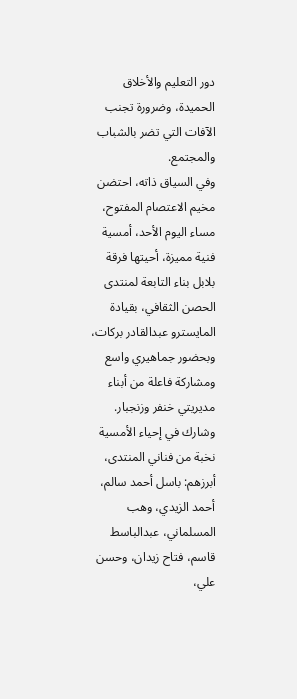دور التعليم والأخلاق الحميدة، وضرورة تجنب الآفات التي تضر بالشباب والمجتمع.
وفي السياق ذاته، احتضن مخيم الاعتصام المفتوح، مساء اليوم الأحد، أمسية فنية مميزة، أحيتها فرقة بلابل بناء التابعة لمنتدى الحصن الثقافي، بقيادة المايسترو عبدالقادر بركات، وبحضور جماهيري واسع ومشاركة فاعلة من أبناء مديريتي خنفر وزنجبار.
وشارك في إحياء الأمسية نخبة من فناني المنتدى، أبرزهم: باسل أحمد سالم، أحمد الزيدي، وهب المسلماني، عبدالباسط قاسم، فتاح زيدان، وحسن علي،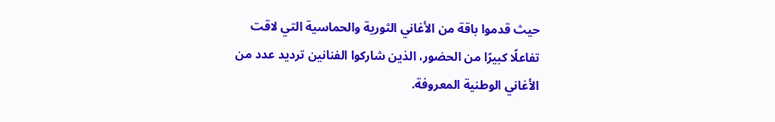حيث قدموا باقة من الأغاني الثورية والحماسية التي لاقت تفاعلًا كبيرًا من الحضور، الذين شاركوا الفنانين ترديد عدد من الأغاني الوطنية المعروفة.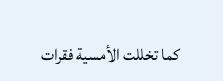كما تخللت الأمسية فقرات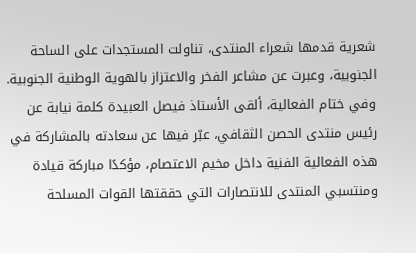شعرية قدمها شعراء المنتدى، تناولت المستجدات على الساحة الجنوبية، وعبرت عن مشاعر الفخر والاعتزاز بالهوية الوطنية الجنوبية.
وفي ختام الفعالية، ألقى الأستاذ فيصل العبيدة كلمة نيابة عن رئيس منتدى الحصن الثقافي، عبّر فيها عن سعادته بالمشاركة في هذه الفعالية الفنية داخل مخيم الاعتصام، مؤكدًا مباركة قيادة ومنتسبي المنتدى للانتصارات التي حققتها القوات المسلحة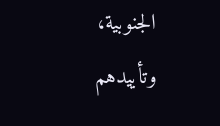الجنوبية، وتأييدهم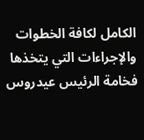الكامل لكافة الخطوات والإجراءات التي يتخذها فخامة الرئيس عيدروس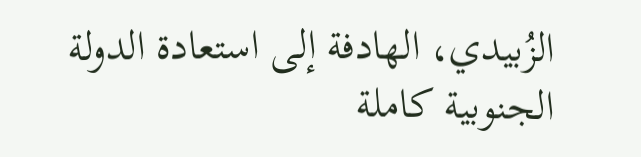الزُبيدي، الهادفة إلى استعادة الدولة الجنوبية كاملة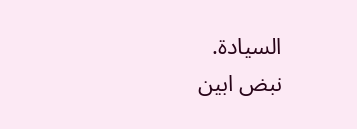السيادة.
نبض ابين